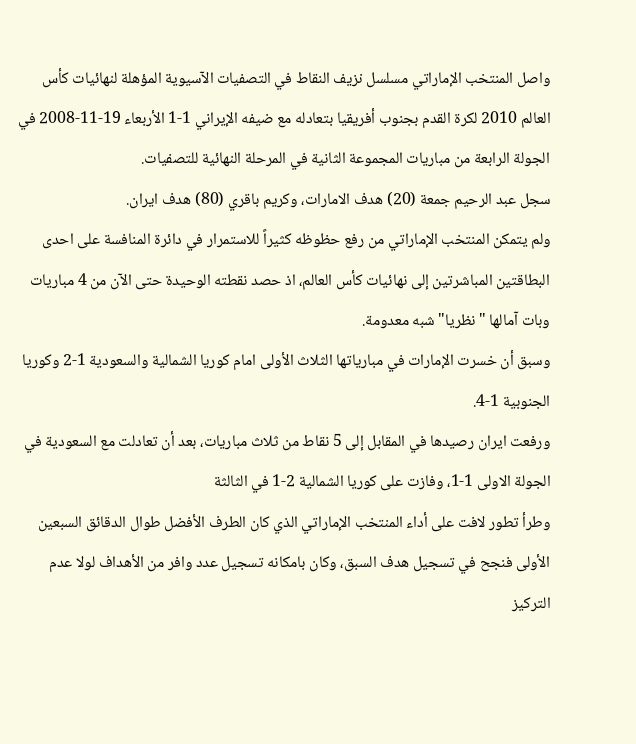واصل المنتخب الإماراتي مسلسل نزيف النقاط في التصفيات الآسيوية المؤهلة لنهائيات كأس العالم 2010 لكرة القدم بجنوب أفريقيا بتعادله مع ضيفه الإيراني 1-1 الأربعاء 19-11-2008 في الجولة الرابعة من مباريات المجموعة الثانية في المرحلة النهائية للتصفيات.
سجل عبد الرحيم جمعة (20) هدف الامارات، وكريم باقري (80) هدف ايران.
ولم يتمكن المنتخب الإماراتي من رفع حظوظه كثيراً للاستمرار في دائرة المنافسة على احدى البطاقتين المباشرتين إلى نهائيات كأس العالم، اذ حصد نقطته الوحيدة حتى الآن من 4 مباريات وبات آمالها "نظريا" شبه معدومة.
وسبق أن خسرت الإمارات في مبارياتها الثلاث الأولى امام كوريا الشمالية والسعودية 1-2 وكوريا الجنوبية 1-4.
ورفعت ايران رصيدها في المقابل إلى 5 نقاط من ثلاث مباريات، بعد أن تعادلت مع السعودية في الجولة الاولى 1-1، وفازت على كوريا الشمالية 2-1 في الثالثة
وطرأ تطور لافت على أداء المنتخب الإماراتي الذي كان الطرف الأفضل طوال الدقائق السبعين الأولى فنجح في تسجيل هدف السبق، وكان بامكانه تسجيل عدد وافر من الأهداف لولا عدم التركيز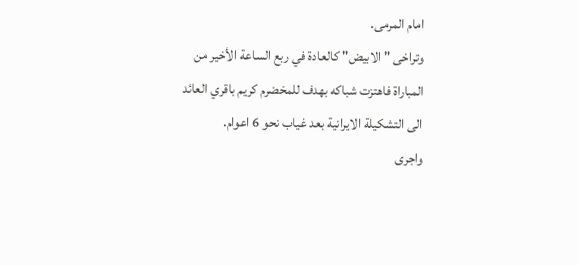امام المرمى.
وتراخى "الابيض" كالعادة في ربع الساعة الأخير من المباراة فاهتزت شباكه بهدف للمخضرم كريم باقري العائد الى التشكيلة الايرانية بعد غياب نحو 6 اعوام.
واجرى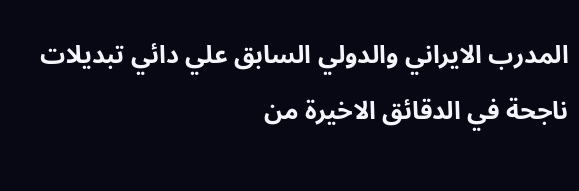المدرب الايراني والدولي السابق علي دائي تبديلات ناجحة في الدقائق الاخيرة من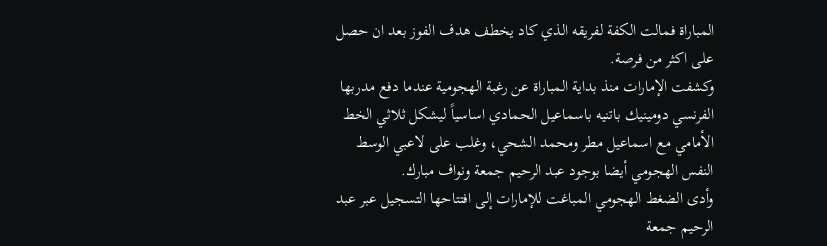المباراة فمالت الكفة لفريقه الذي كاد يخطف هدف الفوز بعد ان حصل على اكثر من فرصة.
وكشفت الإمارات منذ بداية المباراة عن رغبة الهجومية عندما دفع مدربها الفرنسي دومينيك باتنيه باسماعيل الحمادي اساسياً ليشكل ثلاثي الخط الأمامي مع اسماعيل مطر ومحمد الشحي، وغلب على لاعبي الوسط النفس الهجومي أيضا بوجود عبد الرحيم جمعة ونواف مبارك.
وأدى الضغط الهجومي المباغت للإمارات إلى افتتاحها التسجيل عبر عبد الرحيم جمعة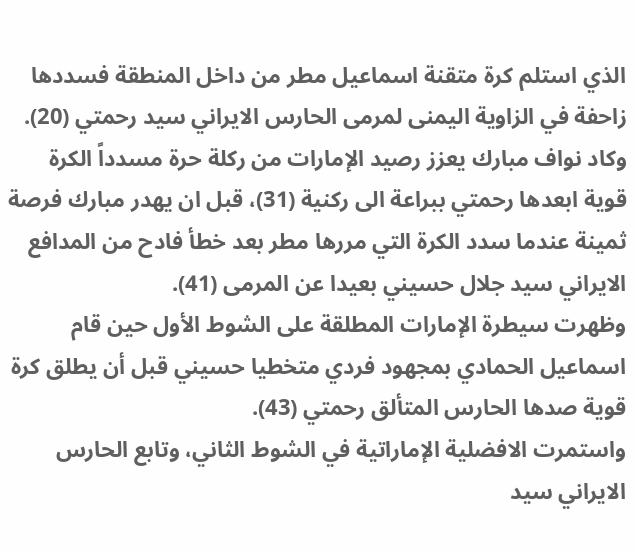الذي استلم كرة متقنة اسماعيل مطر من داخل المنطقة فسددها زاحفة في الزاوية اليمنى لمرمى الحارس الايراني سيد رحمتي (20).
وكاد نواف مبارك يعزز رصيد الإمارات من ركلة حرة مسدداً الكرة قوية ابعدها رحمتي ببراعة الى ركنية (31)، قبل ان يهدر مبارك فرصة ثمينة عندما سدد الكرة التي مررها مطر بعد خطأ فادح من المدافع الايراني سيد جلال حسيني بعيدا عن المرمى (41).
وظهرت سيطرة الإمارات المطلقة على الشوط الأول حين قام اسماعيل الحمادي بمجهود فردي متخطيا حسيني قبل أن يطلق كرة قوية صدها الحارس المتألق رحمتي (43).
واستمرت الافضلية الإماراتية في الشوط الثاني، وتابع الحارس الايراني سيد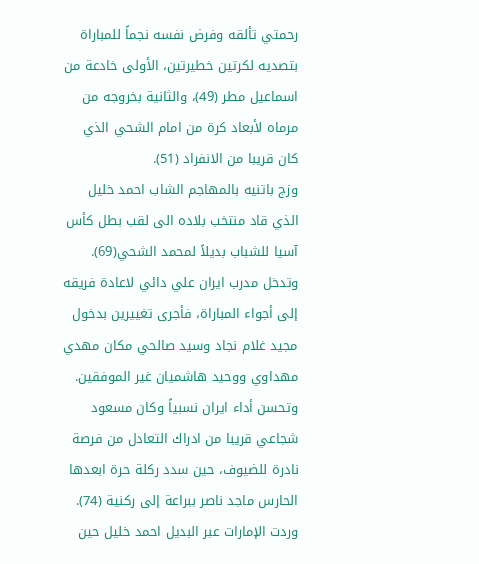رحمتي تألقه وفرض نفسه نجماً للمباراة بتصديه لكرتين خطيرتين، الأولى خادعة من اسماعيل مطر (49)، والثانية بخروجه من مرماه لأبعاد كرة من امام الشحي الذي كان قريبا من الانفراد (51).
وزج باتنيه بالمهاجم الشاب احمد خليل الذي قاد منتخب بلاده الى لقب بطل كأس آسيا للشباب بديلاً لمحمد الشحي(69).
وتدخل مدرب ايران علي دائي لاعادة فريقه إلى أجواء المباراة، فأجرى تغييرين بدخول مجيد غلام نجاد وسيد صالحي مكان مهدي مهداوي ووحيد هاشميان غير الموفقين.
وتحسن أداء ايران نسبياً وكان مسعود شجاعي قريبا من ادراك التعادل من فرصة نادرة للضيوف، حين سدد ركلة حرة ابعدها الحارس ماجد ناصر ببراعة إلى ركنية (74).
وردت الإمارات عبر البديل احمد خليل حين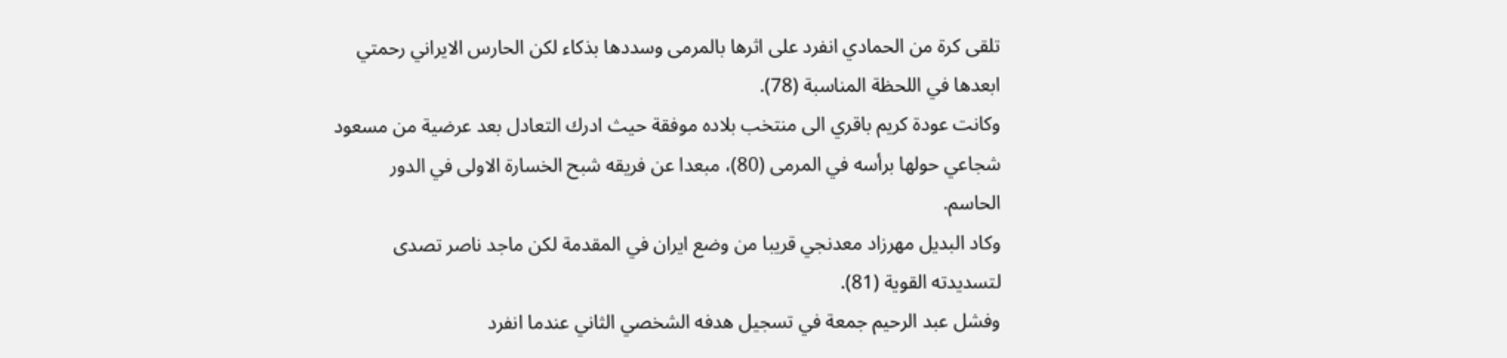تلقى كرة من الحمادي انفرد على اثرها بالمرمى وسددها بذكاء لكن الحارس الايراني رحمتي ابعدها في اللحظة المناسبة (78).
وكانت عودة كريم باقري الى منتخب بلاده موفقة حيث ادرك التعادل بعد عرضية من مسعود شجاعي حولها برأسه في المرمى (80)، مبعدا عن فريقه شبح الخسارة الاولى في الدور الحاسم.
وكاد البديل مهرزاد معدنجي قريبا من وضع ايران في المقدمة لكن ماجد ناصر تصدى لتسديدته القوية (81).
وفشل عبد الرحيم جمعة في تسجيل هدفه الشخصي الثاني عندما انفرد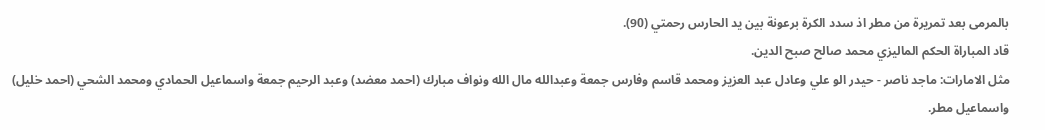بالمرمى بعد تمريرة من مطر اذ سدد الكرة برعونة بين يد الحارس رحمتي (90).
قاد المباراة الحكم الماليزي محمد صالح صبح الدين.
مثل الامارات: ماجد ناصر - حيدر الو علي وعادل عبد العزيز ومحمد قاسم وفارس جمعة وعبدالله مال الله ونواف مبارك (احمد معضد) وعبد الرحيم جمعة واسماعيل الحمادي ومحمد الشحي (احمد خليل) واسماعيل مطر.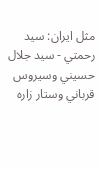مثل ايران: سيد رحمتي - سيد جلال حسيني وسيروس قرباني وستار زاره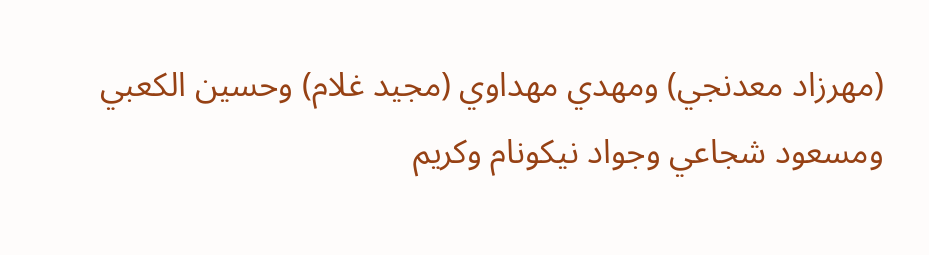(مهرزاد معدنجي) ومهدي مهداوي (مجيد غلام) وحسين الكعبي ومسعود شجاعي وجواد نيكونام وكريم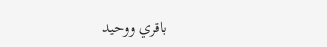باقري ووحيد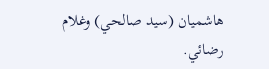هاشميان (سيد صالحي) وغلام رضائي.